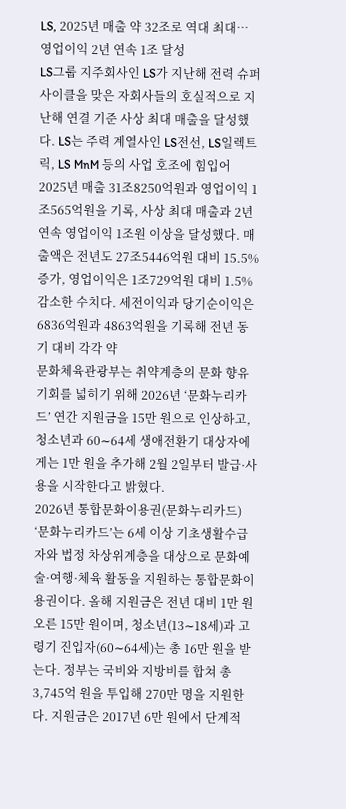LS, 2025년 매출 약 32조로 역대 최대… 영업이익 2년 연속 1조 달성
LS그룹 지주회사인 LS가 지난해 전력 슈퍼사이클을 맞은 자회사들의 호실적으로 지난해 연결 기준 사상 최대 매출을 달성했다. LS는 주력 계열사인 LS전선, LS일렉트릭, LS MnM 등의 사업 호조에 힘입어 2025년 매출 31조8250억원과 영업이익 1조565억원을 기록, 사상 최대 매출과 2년 연속 영업이익 1조원 이상을 달성했다. 매출액은 전년도 27조5446억원 대비 15.5% 증가, 영업이익은 1조729억원 대비 1.5% 감소한 수치다. 세전이익과 당기순이익은 6836억원과 4863억원을 기록해 전년 동기 대비 각각 약
문화체육관광부는 취약계층의 문화 향유 기회를 넓히기 위해 2026년 ‘문화누리카드’ 연간 지원금을 15만 원으로 인상하고, 청소년과 60∼64세 생애전환기 대상자에게는 1만 원을 추가해 2월 2일부터 발급·사용을 시작한다고 밝혔다.
2026년 통합문화이용권(문화누리카드)
‘문화누리카드’는 6세 이상 기초생활수급자와 법정 차상위계층을 대상으로 문화예술·여행·체육 활동을 지원하는 통합문화이용권이다. 올해 지원금은 전년 대비 1만 원 오른 15만 원이며, 청소년(13∼18세)과 고령기 진입자(60∼64세)는 총 16만 원을 받는다. 정부는 국비와 지방비를 합쳐 총 3,745억 원을 투입해 270만 명을 지원한다. 지원금은 2017년 6만 원에서 단계적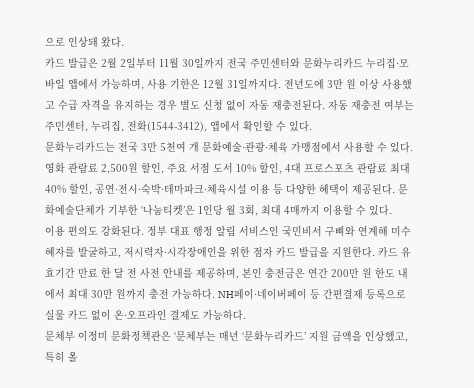으로 인상돼 왔다.
카드 발급은 2월 2일부터 11월 30일까지 전국 주민센터와 문화누리카드 누리집·모바일 앱에서 가능하며, 사용 기한은 12월 31일까지다. 전년도에 3만 원 이상 사용했고 수급 자격을 유지하는 경우 별도 신청 없이 자동 재충전된다. 자동 재충전 여부는 주민센터, 누리집, 전화(1544-3412), 앱에서 확인할 수 있다.
문화누리카드는 전국 3만 5천여 개 문화예술·관광·체육 가맹점에서 사용할 수 있다. 영화 관람료 2,500원 할인, 주요 서점 도서 10% 할인, 4대 프로스포츠 관람료 최대 40% 할인, 공연·전시·숙박·테마파크·체육시설 이용 등 다양한 혜택이 제공된다. 문화예술단체가 기부한 ‘나눔티켓’은 1인당 월 3회, 최대 4매까지 이용할 수 있다.
이용 편의도 강화된다. 정부 대표 행정 알림 서비스인 국민비서 구삐와 연계해 미수혜자를 발굴하고, 저시력자·시각장애인을 위한 점자 카드 발급을 지원한다. 카드 유효기간 만료 한 달 전 사전 안내를 제공하며, 본인 충전금은 연간 200만 원 한도 내에서 최대 30만 원까지 충전 가능하다. NH페이·네이버페이 등 간편결제 등록으로 실물 카드 없이 온·오프라인 결제도 가능하다.
문체부 이정미 문화정책관은 ‘문체부는 매년 ‘문화누리카드’ 지원 금액을 인상했고, 특히 올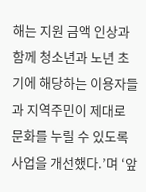해는 지원 금액 인상과 함께 청소년과 노년 초기에 해당하는 이용자들과 지역주민이 제대로 문화를 누릴 수 있도록 사업을 개선했다.’며 ‘앞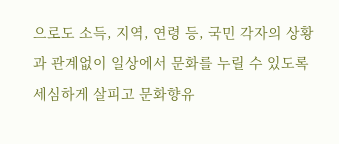으로도 소득, 지역, 연령 등, 국민 각자의 상황과 관계없이 일상에서 문화를 누릴 수 있도록 세심하게 살피고 문화향유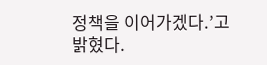정책을 이어가겠다.’고 밝혔다.